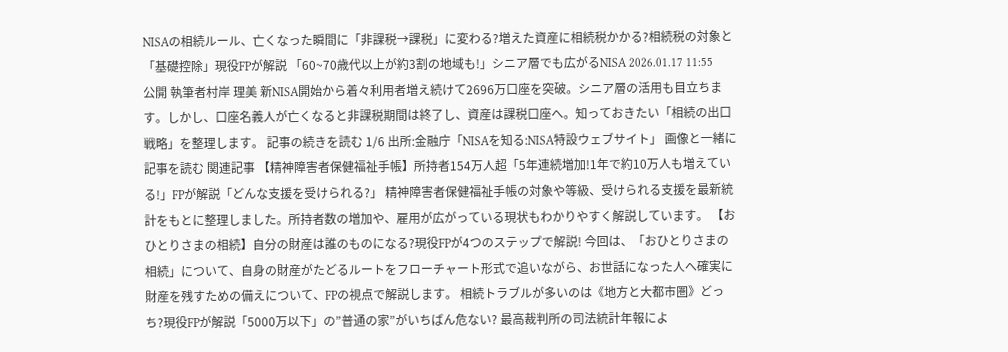NISAの相続ルール、亡くなった瞬間に「非課税→課税」に変わる?増えた資産に相続税かかる?相続税の対象と「基礎控除」現役FPが解説 「60~70歳代以上が約3割の地域も!」シニア層でも広がるNISA 2026.01.17 11:55 公開 執筆者村岸 理美 新NISA開始から着々利用者増え続けて2696万口座を突破。シニア層の活用も目立ちます。しかし、口座名義人が亡くなると非課税期間は終了し、資産は課税口座へ。知っておきたい「相続の出口戦略」を整理します。 記事の続きを読む 1/6 出所:金融庁「NISAを知る:NISA特設ウェブサイト」 画像と一緒に記事を読む 関連記事 【精神障害者保健福祉手帳】所持者154万人超「5年連続増加!1年で約10万人も増えている!」FPが解説「どんな支援を受けられる?」 精神障害者保健福祉手帳の対象や等級、受けられる支援を最新統計をもとに整理しました。所持者数の増加や、雇用が広がっている現状もわかりやすく解説しています。 【おひとりさまの相続】自分の財産は誰のものになる?現役FPが4つのステップで解説! 今回は、「おひとりさまの相続」について、自身の財産がたどるルートをフローチャート形式で追いながら、お世話になった人へ確実に財産を残すための備えについて、FPの視点で解説します。 相続トラブルが多いのは《地方と大都市圏》どっち?現役FPが解説「5000万以下」の”普通の家”がいちばん危ない? 最高裁判所の司法統計年報によ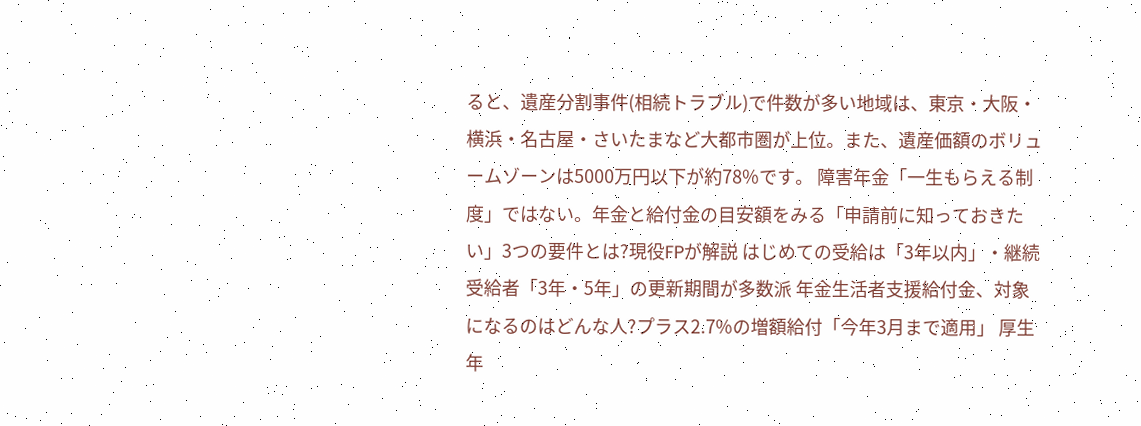ると、遺産分割事件(相続トラブル)で件数が多い地域は、東京・大阪・横浜・名古屋・さいたまなど大都市圏が上位。また、遺産価額のボリュームゾーンは5000万円以下が約78%です。 障害年金「一生もらえる制度」ではない。年金と給付金の目安額をみる「申請前に知っておきたい」3つの要件とは?現役FPが解説 はじめての受給は「3年以内」・継続受給者「3年・5年」の更新期間が多数派 年金生活者支援給付金、対象になるのはどんな人?プラス2.7%の増額給付「今年3月まで適用」 厚生年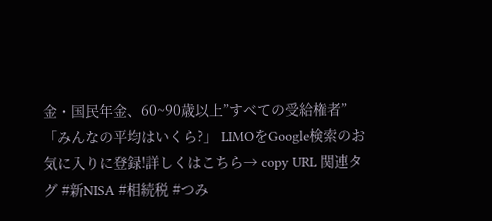金・国民年金、60~90歳以上”すべての受給権者”「みんなの平均はいくら?」 LIMOをGoogle検索のお気に入りに登録!詳しくはこちら→ copy URL 関連タグ #新NISA #相続税 #つみ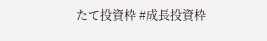たて投資枠 #成長投資枠